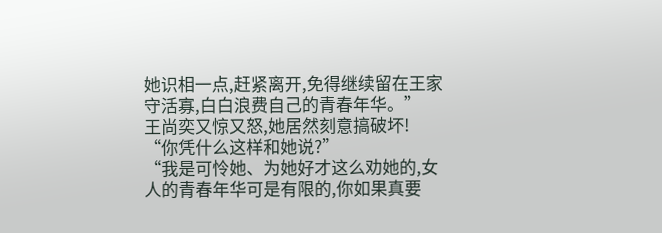她识相一点,赶紧离开,免得继续留在王家守活寡,白白浪费自己的青春年华。”
王尚奕又惊又怒,她居然刻意搞破坏!
“你凭什么这样和她说?”
“我是可怜她、为她好才这么劝她的,女人的青春年华可是有限的,你如果真要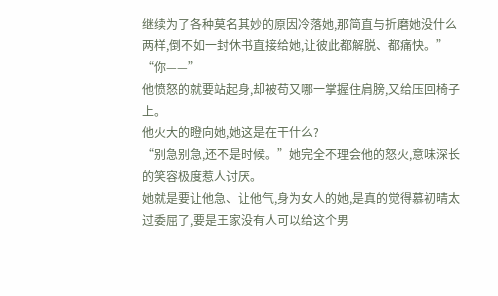继续为了各种莫名其妙的原因冷落她,那简直与折磨她没什么两样,倒不如一封休书直接给她,让彼此都解脱、都痛快。”
“你——”
他愤怒的就要站起身,却被苟又哪一掌握住肩膀,又给压回椅子上。
他火大的瞪向她,她这是在干什么?
“别急别急,还不是时候。”她完全不理会他的怒火,意味深长的笑容极度惹人讨厌。
她就是要让他急、让他气,身为女人的她,是真的觉得慕初晴太过委屈了,要是王家没有人可以给这个男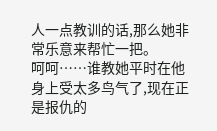人一点教训的话,那么她非常乐意来帮忙一把。
呵呵……谁教她平时在他身上受太多鸟气了,现在正是报仇的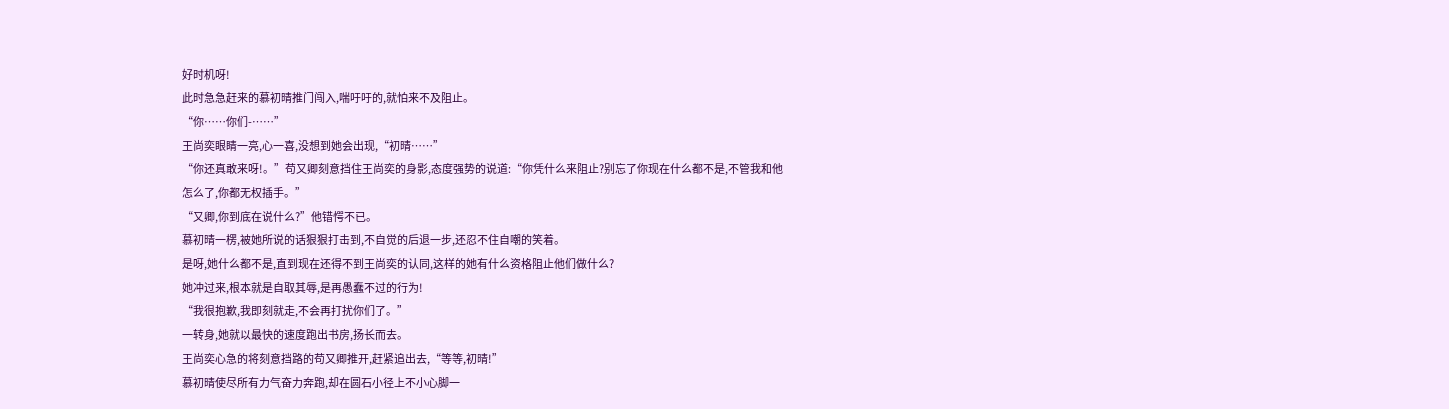好时机呀!
此时急急赶来的慕初晴推门闯入,喘吁吁的,就怕来不及阻止。
“你……你们-……”
王尚奕眼睛一亮,心一喜,没想到她会出现,“初晴……”
“你还真敢来呀!。”苟又卿刻意挡住王尚奕的身影,态度强势的说道:“你凭什么来阻止?别忘了你现在什么都不是,不管我和他怎么了,你都无权插手。”
“又卿,你到底在说什么?”他错愕不已。
慕初晴一楞,被她所说的话狠狠打击到,不自觉的后退一步,还忍不住自嘲的笑着。
是呀,她什么都不是,直到现在还得不到王尚奕的认同,这样的她有什么资格阻止他们做什么?
她冲过来,根本就是自取其辱,是再愚蠢不过的行为!
“我很抱歉,我即刻就走,不会再打扰你们了。”
一转身,她就以最快的速度跑出书房,扬长而去。
王尚奕心急的将刻意挡路的苟又卿推开,赶紧追出去,“等等,初晴!”
慕初晴使尽所有力气奋力奔跑,却在圆石小径上不小心脚一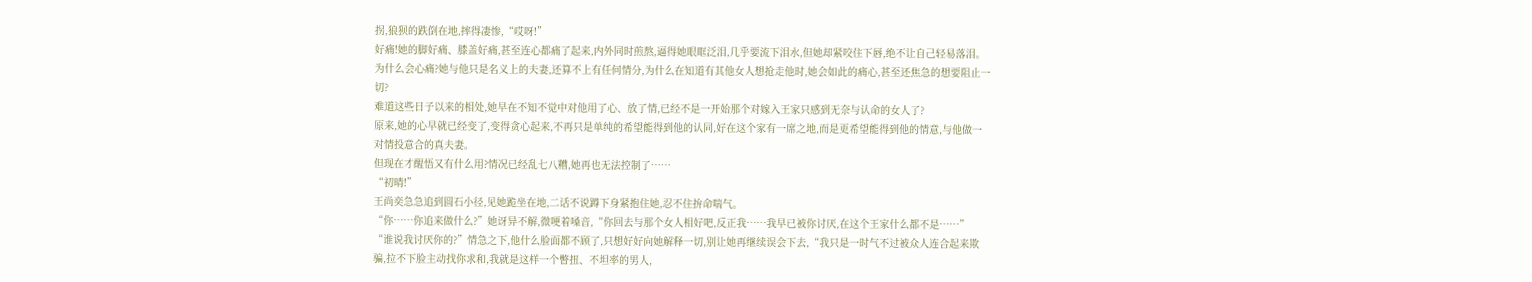拐,狼狈的跌倒在地,摔得凄惨,“哎呀!”
好痛!她的脚好痛、膝盖好痛,甚至连心都痛了起来,内外同时煎熬,逼得她眼眶泛泪,几乎要流下泪水,但她却紧咬住下唇,绝不让自己轻易落泪。
为什么会心痛?她与他只是名义上的夫妻,还算不上有任何情分,为什么在知道有其他女人想抢走他时,她会如此的痛心,甚至还焦急的想要阻止一切?
难道这些日子以来的相处,她早在不知不觉中对他用了心、放了情,已经不是一开始那个对嫁入王家只感到无奈与认命的女人了?
原来,她的心早就已经变了,变得贪心起来,不再只是单纯的希望能得到他的认同,好在这个家有一席之地,而是更希望能得到他的情意,与他做一对情投意合的真夫妻。
但现在才醒悟又有什么用?情况已经乱七八糟,她再也无法控制了……
“初晴!”
王尚奕急急追到圆石小径,见她跪坐在地,二话不说蹲下身紧抱住她,忍不住拚命喘气。
“你……你追来做什么?”她讶异不解,微哽着嗓音,“你回去与那个女人相好吧,反正我……我早已被你讨厌,在这个王家什么都不是……”
“谁说我讨厌你的?”情急之下,他什么脸面都不顾了,只想好好向她解释一切,别让她再继续误会下去,“我只是一时气不过被众人连合起来欺骗,拉不下脸主动找你求和,我就是这样一个瞥扭、不坦率的男人,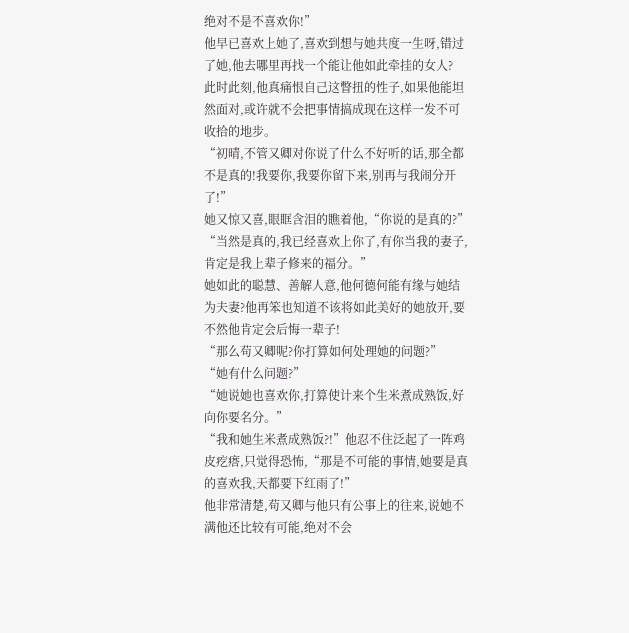绝对不是不喜欢你!”
他早已喜欢上她了,喜欢到想与她共度一生呀,错过了她,他去哪里再找一个能让他如此牵挂的女人?
此时此刻,他真痛恨自己这瞥扭的性子,如果他能坦然面对,或许就不会把事情搞成现在这样一发不可收拾的地步。
“初晴,不管又卿对你说了什么不好听的话,那全都不是真的!我要你,我要你留下来,别再与我闹分开了!”
她又惊又喜,眼眶含泪的瞧着他,“你说的是真的?”
“当然是真的,我已经喜欢上你了,有你当我的妻子,肯定是我上辈子修来的福分。”
她如此的聪慧、善解人意,他何德何能有缘与她结为夫妻?他再笨也知道不该将如此美好的她放开,要不然他肯定会后悔一辈子!
“那么苟又卿呢?你打算如何处理她的问题?”
“她有什么问题?”
“她说她也喜欢你,打算使计来个生米煮成熟饭,好向你要名分。”
“我和她生米煮成熟饭?!”他忍不住泛起了一阵鸡皮疙瘩,只觉得恐怖,“那是不可能的事情,她要是真的喜欢我,天都要下红雨了!”
他非常清楚,苟又卿与他只有公事上的往来,说她不满他还比较有可能,绝对不会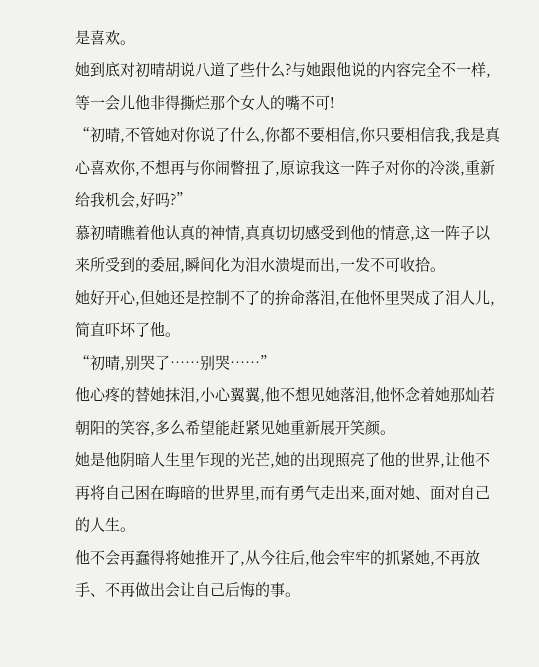是喜欢。
她到底对初晴胡说八道了些什么?与她跟他说的内容完全不一样,等一会儿他非得撕烂那个女人的嘴不可!
“初晴,不管她对你说了什么,你都不要相信,你只要相信我,我是真心喜欢你,不想再与你闹瞥扭了,原谅我这一阵子对你的冷淡,重新给我机会,好吗?”
慕初晴瞧着他认真的神情,真真切切感受到他的情意,这一阵子以来所受到的委屈,瞬间化为泪水溃堤而出,一发不可收拾。
她好开心,但她还是控制不了的拚命落泪,在他怀里哭成了泪人儿,简直吓坏了他。
“初晴,别哭了……别哭……”
他心疼的替她抹泪,小心翼翼,他不想见她落泪,他怀念着她那灿若朝阳的笑容,多么希望能赶紧见她重新展开笑颜。
她是他阴暗人生里乍现的光芒,她的出现照亮了他的世界,让他不再将自己困在晦暗的世界里,而有勇气走出来,面对她、面对自己的人生。
他不会再蠢得将她推开了,从今往后,他会牢牢的抓紧她,不再放手、不再做出会让自己后悔的事。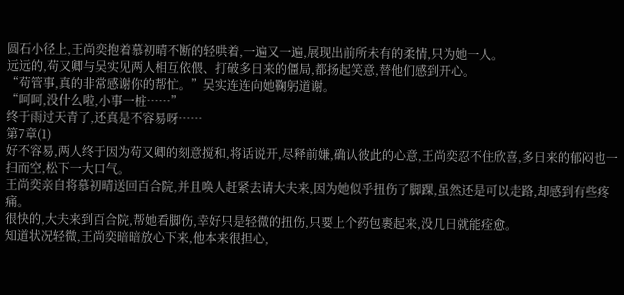圆石小径上,王尚奕抱着慕初晴不断的轻哄着,一遍又一遍,展现出前所未有的柔情,只为她一人。
远远的,苟又卿与吴实见两人相互依偎、打破多日来的僵局,都扬起笑意,替他们感到开心。
“苟管事,真的非常感谢你的帮忙。”吴实连连向她鞠躬道谢。
“呵呵,没什么啦,小事一桩……”
终于雨过天青了,还真是不容易呀……
第7章(1)
好不容易,两人终于因为苟又卿的刻意搅和,将话说开,尽释前嫌,确认彼此的心意,王尚奕忍不住欣喜,多日来的郁闷也一扫而空,松下一大口气。
王尚奕亲自将慕初晴送回百合院,并且唤人赶紧去请大夫来,因为她似乎扭伤了脚踝,虽然还是可以走路,却感到有些疼痛。
很快的,大夫来到百合院,帮她看脚伤,幸好只是轻微的扭伤,只要上个药包裹起来,没几日就能痊愈。
知道状况轻微,王尚奕暗暗放心下来,他本来很担心,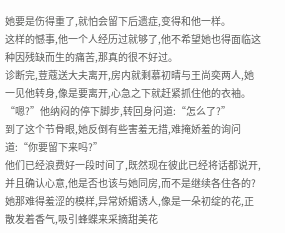她要是伤得重了,就怕会留下后遗症,变得和他一样。
这样的憾事,他一个人经历过就够了,他不希望她也得面临这种因残缺而生的痛苦,那真的很不好过。
诊断完,荳蔻送大夫离开,房内就剩慕初晴与王尚奕两人,她一见他转身,像是要离开,心急之下就赶紧抓住他的衣袖。
“嗯?”他纳闷的停下脚步,转回身问道:“怎么了?”
到了这个节骨眼,她反倒有些害羞无措,难掩娇羞的询问道:“你要留下来吗?”
他们已经浪费好一段时间了,既然现在彼此已经将话都说开,并且确认心意,他是否也该与她同房,而不是继续各住各的?
她那难得羞涩的模样,异常娇媚诱人,像是一朵初绽的花,正散发着香气,吸引蜂蝶来采摘甜美花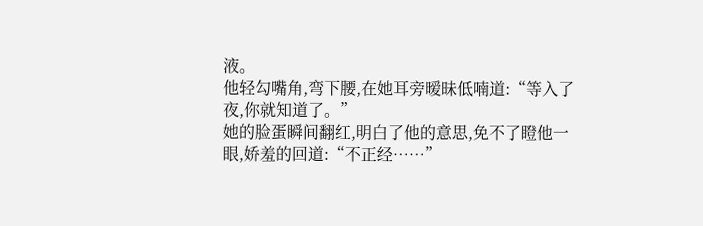液。
他轻勾嘴角,弯下腰,在她耳旁暧昧低喃道:“等入了夜,你就知道了。”
她的脸蛋瞬间翻红,明白了他的意思,免不了瞪他一眼,娇羞的回道:“不正经……”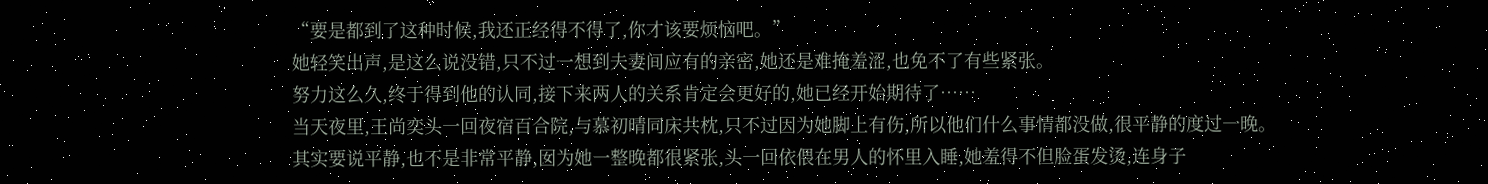“要是都到了这种时候,我还正经得不得了,你才该要烦恼吧。”
她轻笑出声,是这么说没错,只不过一想到夫妻间应有的亲密,她还是难掩羞涩,也免不了有些紧张。
努力这么久,终于得到他的认同,接下来两人的关系肯定会更好的,她已经开始期待了……
当天夜里,王尚奕头一回夜宿百合院,与慕初晴同床共枕,只不过因为她脚上有伤,所以他们什么事情都没做,很平静的度过一晚。
其实要说平静,也不是非常平静,囡为她一整晚都很紧张,头一回依偎在男人的怀里入睡,她羞得不但脸蛋发烫,连身子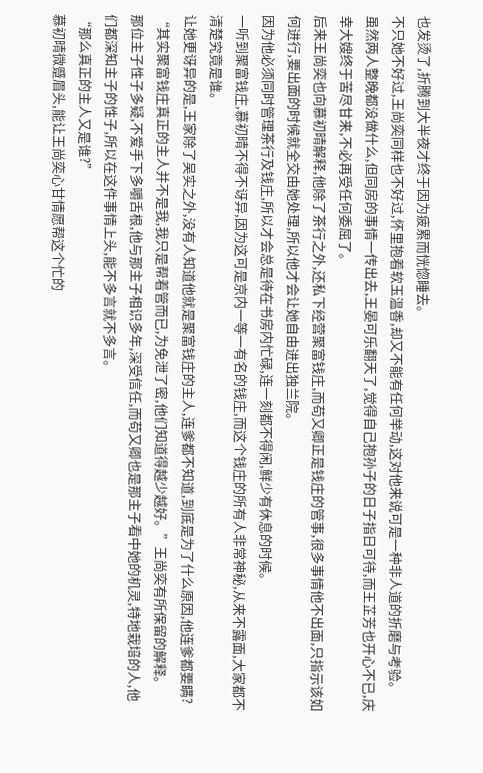也发烫了,折腾到大半夜才终于因为疲累而恍惚睡去。
不只她不好过,王尚奕同样也不好过,怀里抱着软玉温香,却又不能有任何举动,这对他来说可是一种非人道的折磨与考验。
虽然两人整晚都没做什么,但同房的事情一传出去,王晏可乐翻天了,觉得自己抱孙子的日子指日可待,而王芷芳也开心不已,庆幸大嫂终于苦尽甘来,不必再受任何委屈了。
后来王尚奕也向慕初晴解释,他除了茶行之外,还私下经营聚富钱庄,而苟又卿正是钱庄的管事,很多事情他不出面,只指示该如何进行,要出面的时候就全交由她处理,所以他才会让她自由进出独兰院。
因为他必须同时管理茶行及钱庄,所以才会总是待在书房内忙碌,连一刻都不得闲,鲜少有休息的时候。
一听到聚富钱庄,慕初晴不得不讶异,因为这可是京内一等一有名的钱庄,而这个钱庄的所有人非常神秘,从来不露面,大家都不清楚究竟是谁。
让她更讶异的是,王家除了吴实之外,没有人知道他就是聚富钱庄的主人,连爹都不知道,到底是为了什么原因,他连爹都要瞒?
“其实聚富钱庄真正的主人并不是我,我只是帮着管而已,为免泄了密,他们知道得越少越好。”王尚奕有所保留的解释。
那位主子性子多疑,不爱手下多嚼舌根,他与那主子相识多年,深受信任,而苟又卿也是那主子看中她的机灵,特地栽培的人,他们都深知主子的性子,所以在这件事情上头,能不多言就不多言。
“那么真正的主人又是谁?”
慕初晴微蹙眉头,能让王尚奕心甘情愿帮这个忙的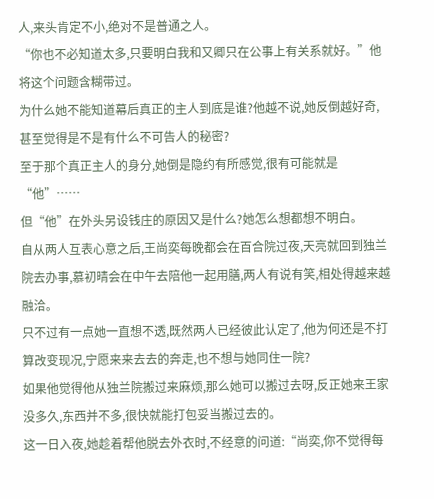人,来头肯定不小,绝对不是普通之人。
“你也不必知道太多,只要明白我和又卿只在公事上有关系就好。”他将这个问题含糊带过。
为什么她不能知道幕后真正的主人到底是谁?他越不说,她反倒越好奇,甚至觉得是不是有什么不可告人的秘密?
至于那个真正主人的身分,她倒是隐约有所感觉,很有可能就是“他”……
但“他”在外头另设钱庄的原因又是什么?她怎么想都想不明白。
自从两人互表心意之后,王尚奕每晚都会在百合院过夜,天亮就回到独兰院去办事,慕初晴会在中午去陪他一起用膳,两人有说有笑,相处得越来越融洽。
只不过有一点她一直想不透,既然两人已经彼此认定了,他为何还是不打算改变现况,宁愿来来去去的奔走,也不想与她同住一院?
如果他觉得他从独兰院搬过来麻烦,那么她可以搬过去呀,反正她来王家没多久,东西并不多,很快就能打包妥当搬过去的。
这一日入夜,她趁着帮他脱去外衣时,不经意的问道:“尚奕,你不觉得每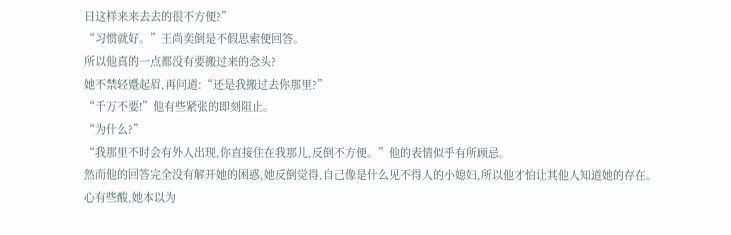日这样来来去去的很不方便?”
“习惯就好。”王尚奕倒是不假思索便回答。
所以他真的一点都没有要搬过来的念头?
她不禁轻蹙起眉,再问道:“还是我搬过去你那里?”
“千万不要!”他有些紧张的即刻阻止。
“为什么?”
“我那里不时会有外人出现,你直接住在我那儿,反倒不方便。”他的表情似乎有所顾忌。
然而他的回答完全没有解开她的困惑,她反倒觉得,自己像是什么见不得人的小媳妇,所以他才怕让其他人知道她的存在。
心有些酸,她本以为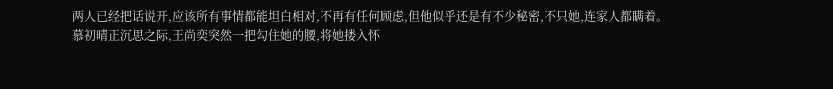两人已经把话说开,应该所有事情都能坦白相对,不再有任何顾虑,但他似乎还是有不少秘密,不只她,连家人都瞒着。
慕初晴正沉思之际,王尚奕突然一把勾住她的腰,将她搂入怀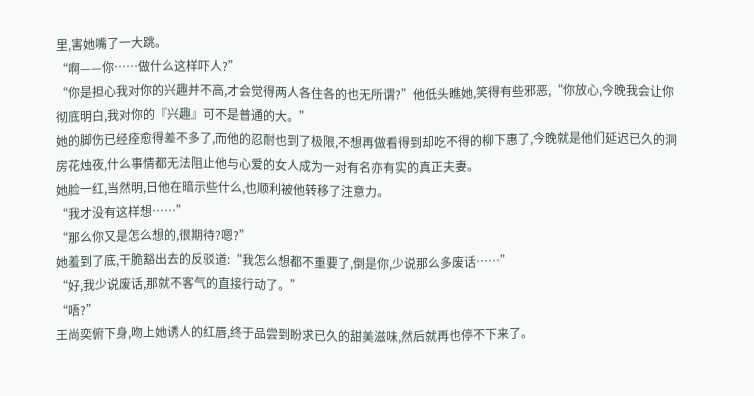里,害她嘴了一大跳。
“啊——你……做什么这样吓人?”
“你是担心我对你的兴趣并不高,才会觉得两人各住各的也无所谓?”他低头瞧她,笑得有些邪恶,“你放心,今晚我会让你彻底明白,我对你的『兴趣』可不是普通的大。”
她的脚伤已经痊愈得差不多了,而他的忍耐也到了极限,不想再做看得到却吃不得的柳下惠了,今晚就是他们延迟已久的洞房花烛夜,什么事情都无法阻止他与心爱的女人成为一对有名亦有实的真正夫妻。
她脸一红,当然明,日他在暗示些什么,也顺利被他转移了注意力。
“我才没有这样想……”
“那么你又是怎么想的,很期待?嗯?”
她羞到了底,干脆豁出去的反驳道:“我怎么想都不重要了,倒是你,少说那么多废话……”
“好,我少说废话,那就不客气的直接行动了。”
“唔?”
王尚奕俯下身,吻上她诱人的红唇,终于品尝到盼求已久的甜美滋味,然后就再也停不下来了。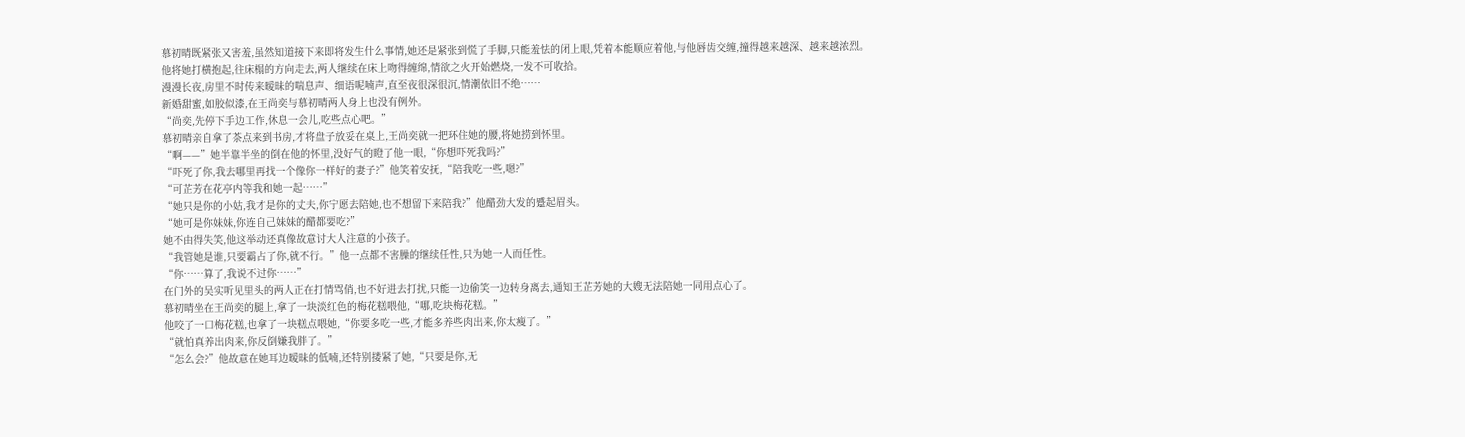慕初晴既紧张又害羞,虽然知道接下来即将发生什么事情,她还是紧张到慌了手脚,只能羞怯的闭上眼,凭着本能顺应着他,与他唇齿交缠,撞得越来越深、越来越浓烈。
他将她打横抱起,往床榻的方向走去,两人继续在床上吻得缠绵,情欲之火开始燃烧,一发不可收拾。
漫漫长夜,房里不时传来暧昧的喘息声、细语呢喃声,直至夜很深很沉,情潮依旧不绝……
新婚甜蜜,如胶似漆,在王尚奕与慕初晴两人身上也没有例外。
“尚奕,先停下手边工作,休息一会儿,吃些点心吧。”
慕初晴亲自拿了茶点来到书房,才将盘子放妥在桌上,王尚奕就一把环住她的腰,将她捞到怀里。
“啊——”她半靠半坐的倒在他的怀里,没好气的瞪了他一眼,“你想吓死我吗?”
“吓死了你,我去哪里再找一个像你一样好的妻子?”他笑着安抚,“陪我吃一些,嗯?”
“可芷芳在花亭内等我和她一起……”
“她只是你的小姑,我才是你的丈夫,你宁愿去陪她,也不想留下来陪我?”他醋劲大发的蹙起眉头。
“她可是你妹妹,你连自己妹妹的醋都要吃?”
她不由得失笑,他这举动还真像故意讨大人注意的小孩子。
“我管她是谁,只要霸占了你,就不行。”他一点都不害臊的继续任性,只为她一人而任性。
“你……算了,我说不过你……”
在门外的吴实听见里头的两人正在打情骂俏,也不好进去打扰,只能一边偷笑一边转身离去,通知王芷芳她的大嫂无法陪她一同用点心了。
慕初晴坐在王尚奕的腿上,拿了一块淡红色的梅花糕喂他,“哪,吃块梅花糕。”
他咬了一口梅花糕,也拿了一块糕点喂她,“你要多吃一些,才能多养些肉出来,你太瘦了。”
“就怕真养出肉来,你反倒嫌我胖了。”
“怎么会?”他故意在她耳边暧昧的低喃,还特别搂紧了她,“只要是你,无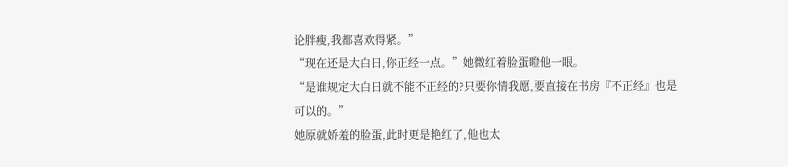论胖瘦,我都喜欢得紧。”
“现在还是大白日,你正经一点。”她微红着脸蛋瞪他一眼。
“是谁规定大白日就不能不正经的?只要你情我愿,要直接在书房『不正经』也是可以的。”
她原就娇羞的脸蛋,此时更是艳红了,他也太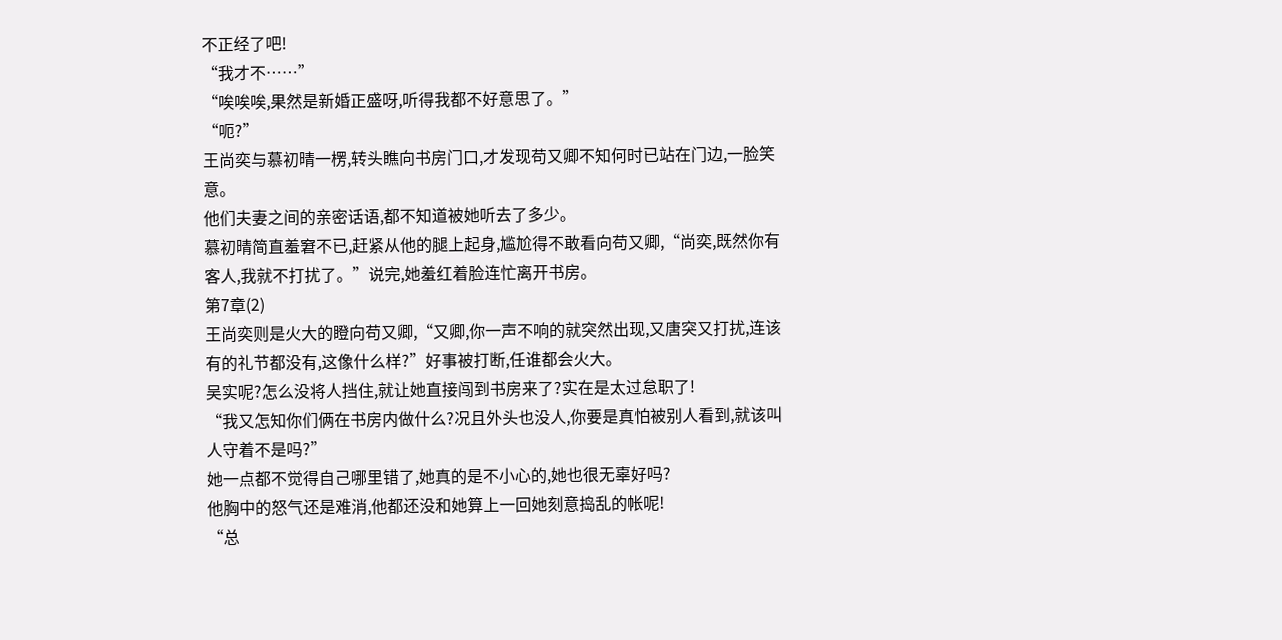不正经了吧!
“我才不……”
“唉唉唉,果然是新婚正盛呀,听得我都不好意思了。”
“呃?”
王尚奕与慕初晴一楞,转头瞧向书房门口,才发现苟又卿不知何时已站在门边,一脸笑意。
他们夫妻之间的亲密话语,都不知道被她听去了多少。
慕初晴简直羞窘不已,赶紧从他的腿上起身,尴尬得不敢看向苟又卿,“尚奕,既然你有客人,我就不打扰了。”说完,她羞红着脸连忙离开书房。
第7章(2)
王尚奕则是火大的瞪向苟又卿,“又卿,你一声不响的就突然出现,又唐突又打扰,连该有的礼节都没有,这像什么样?”好事被打断,任谁都会火大。
吴实呢?怎么没将人挡住,就让她直接闯到书房来了?实在是太过怠职了!
“我又怎知你们俩在书房内做什么?况且外头也没人,你要是真怕被别人看到,就该叫人守着不是吗?”
她一点都不觉得自己哪里错了,她真的是不小心的,她也很无辜好吗?
他胸中的怒气还是难消,他都还没和她算上一回她刻意捣乱的帐呢!
“总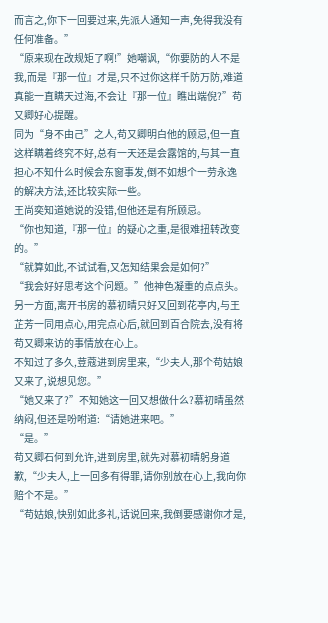而言之,你下一回要过来,先派人通知一声,免得我没有任何准备。”
“原来现在改规矩了啊!”她嘲讽,“你要防的人不是我,而是『那一位』才是,只不过你这样千防万防,难道真能一直瞒天过海,不会让『那一位』瞧出端倪?”苟又卿好心提醒。
同为“身不由己”之人,苟又卿明白他的顾忌,但一直这样瞒着终究不好,总有一天还是会露馆的,与其一直担心不知什么时候会东窗事发,倒不如想个一劳永逸的解决方法,还比较实际一些。
王尚奕知道她说的没错,但他还是有所顾忌。
“你也知道,『那一位』的疑心之重,是很难扭转改变的。”
“就算如此,不试试看,又怎知结果会是如何?”
“我会好好思考这个问题。”他神色凝重的点点头。
另一方面,离开书房的慕初晴只好又回到花亭内,与王芷芳一同用点心,用完点心后,就回到百合院去,没有将苟又卿来访的事情放在心上。
不知过了多久,荳蔻进到房里来,“少夫人,那个苟姑娘又来了,说想见您。”
“她又来了?”不知她这一回又想做什么?慕初晴虽然纳闷,但还是吩咐道:“请她进来吧。”
“是。”
苟又卿石何到允许,进到房里,就先对慕初晴躬身道歉,“少夫人,上一回多有得罪,请你别放在心上,我向你赔个不是。”
“苟姑娘,快别如此多礼,话说回来,我倒要感谢你才是,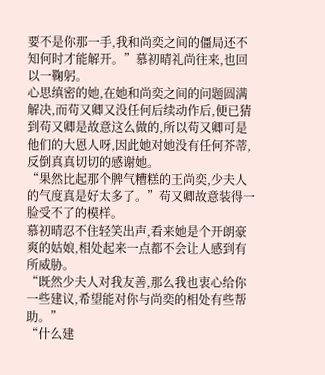要不是你那一手,我和尚奕之间的僵局还不知何时才能解开。”慕初晴礼尚往来,也回以一鞠躬。
心思缜密的她,在她和尚奕之间的问题圆满解决,而苟又卿又没任何后续动作后,便已猜到苟又卿是故意这么做的,所以苟又卿可是他们的大恩人呀,因此她对她没有任何芥蒂,反倒真真切切的感谢她。
“果然比起那个脾气糟糕的王尚奕,少夫人的气度真是好太多了。”苟又卿故意装得一脸受不了的模样。
慕初晴忍不住轻笑出声,看来她是个开朗豪爽的姑娘,相处起来一点都不会让人感到有所威胁。
“既然少夫人对我友善,那么我也衷心给你一些建议,希望能对你与尚奕的相处有些帮助。”
“什么建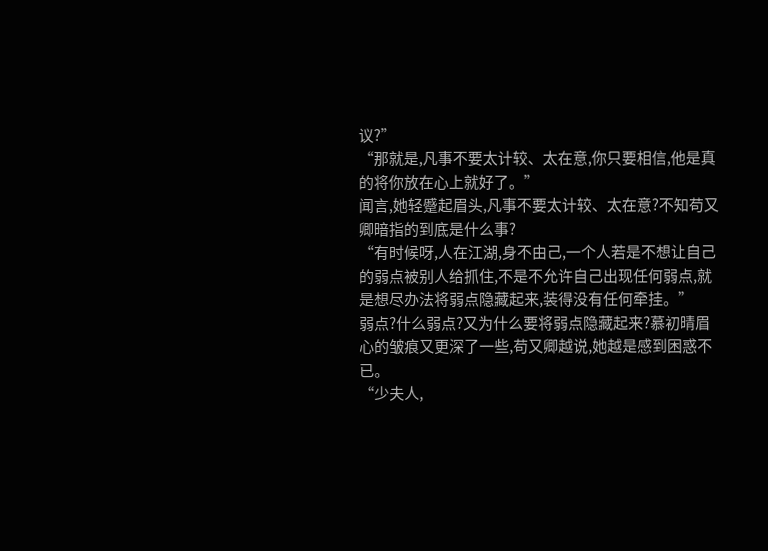议?”
“那就是,凡事不要太计较、太在意,你只要相信,他是真的将你放在心上就好了。”
闻言,她轻蹙起眉头,凡事不要太计较、太在意?不知苟又卿暗指的到底是什么事?
“有时候呀,人在江湖,身不由己,一个人若是不想让自己的弱点被别人给抓住,不是不允许自己出现任何弱点,就是想尽办法将弱点隐藏起来,装得没有任何牵挂。”
弱点?什么弱点?又为什么要将弱点隐藏起来?慕初晴眉心的皱痕又更深了一些,苟又卿越说,她越是感到困惑不已。
“少夫人,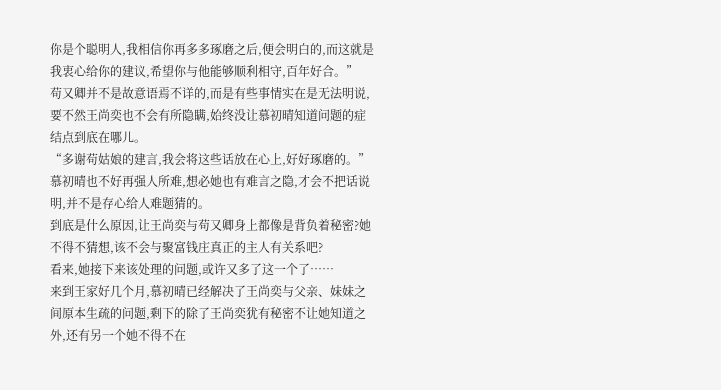你是个聪明人,我相信你再多多琢磨之后,便会明白的,而这就是我衷心给你的建议,希望你与他能够顺利相守,百年好合。”
苟又卿并不是故意语焉不详的,而是有些事情实在是无法明说,要不然王尚奕也不会有所隐瞒,始终没让慕初晴知道问题的症结点到底在哪儿。
“多谢苟姑娘的建言,我会将这些话放在心上,好好琢磨的。”
慕初晴也不好再强人所难,想必她也有难言之隐,才会不把话说明,并不是存心给人难题猜的。
到底是什么原因,让王尚奕与苟又卿身上都像是背负着秘密?她不得不猜想,该不会与聚富钱庄真正的主人有关系吧?
看来,她接下来该处理的问题,或许又多了这一个了……
来到王家好几个月,慕初晴已经解决了王尚奕与父亲、妹妹之间原本生疏的问题,剩下的除了王尚奕犹有秘密不让她知道之外,还有另一个她不得不在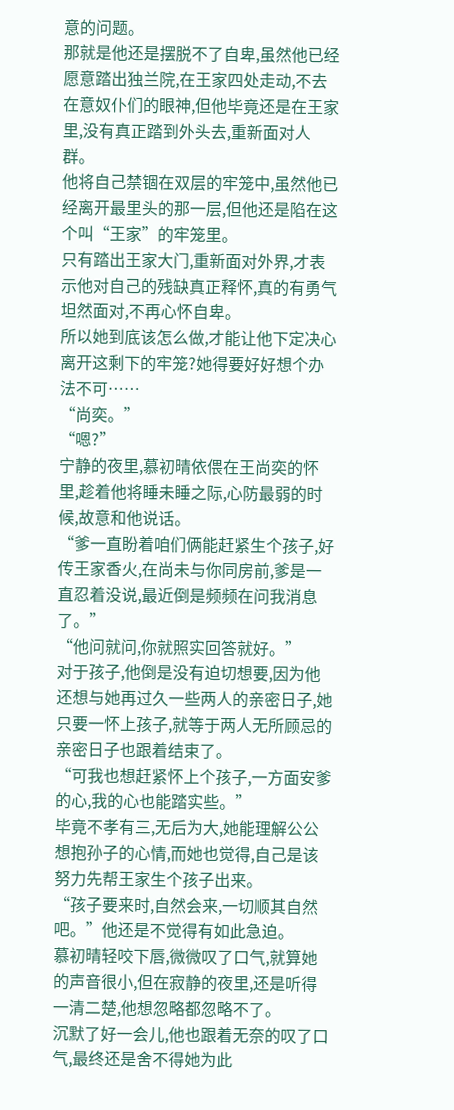意的问题。
那就是他还是摆脱不了自卑,虽然他已经愿意踏出独兰院,在王家四处走动,不去在意奴仆们的眼神,但他毕竟还是在王家里,没有真正踏到外头去,重新面对人群。
他将自己禁锢在双层的牢笼中,虽然他已经离开最里头的那一层,但他还是陷在这个叫“王家”的牢笼里。
只有踏出王家大门,重新面对外界,才表示他对自己的残缺真正释怀,真的有勇气坦然面对,不再心怀自卑。
所以她到底该怎么做,才能让他下定决心离开这剩下的牢笼?她得要好好想个办法不可……
“尚奕。”
“嗯?”
宁静的夜里,慕初晴依偎在王尚奕的怀里,趁着他将睡未睡之际,心防最弱的时候,故意和他说话。
“爹一直盼着咱们俩能赶紧生个孩子,好传王家香火,在尚未与你同房前,爹是一直忍着没说,最近倒是频频在问我消息了。”
“他问就问,你就照实回答就好。”
对于孩子,他倒是没有迫切想要,因为他还想与她再过久一些两人的亲密日子,她只要一怀上孩子,就等于两人无所顾忌的亲密日子也跟着结束了。
“可我也想赶紧怀上个孩子,一方面安爹的心,我的心也能踏实些。”
毕竟不孝有三,无后为大,她能理解公公想抱孙子的心情,而她也觉得,自己是该努力先帮王家生个孩子出来。
“孩子要来时,自然会来,一切顺其自然吧。”他还是不觉得有如此急迫。
慕初晴轻咬下唇,微微叹了口气,就算她的声音很小,但在寂静的夜里,还是听得一清二楚,他想忽略都忽略不了。
沉默了好一会儿,他也跟着无奈的叹了口气,最终还是舍不得她为此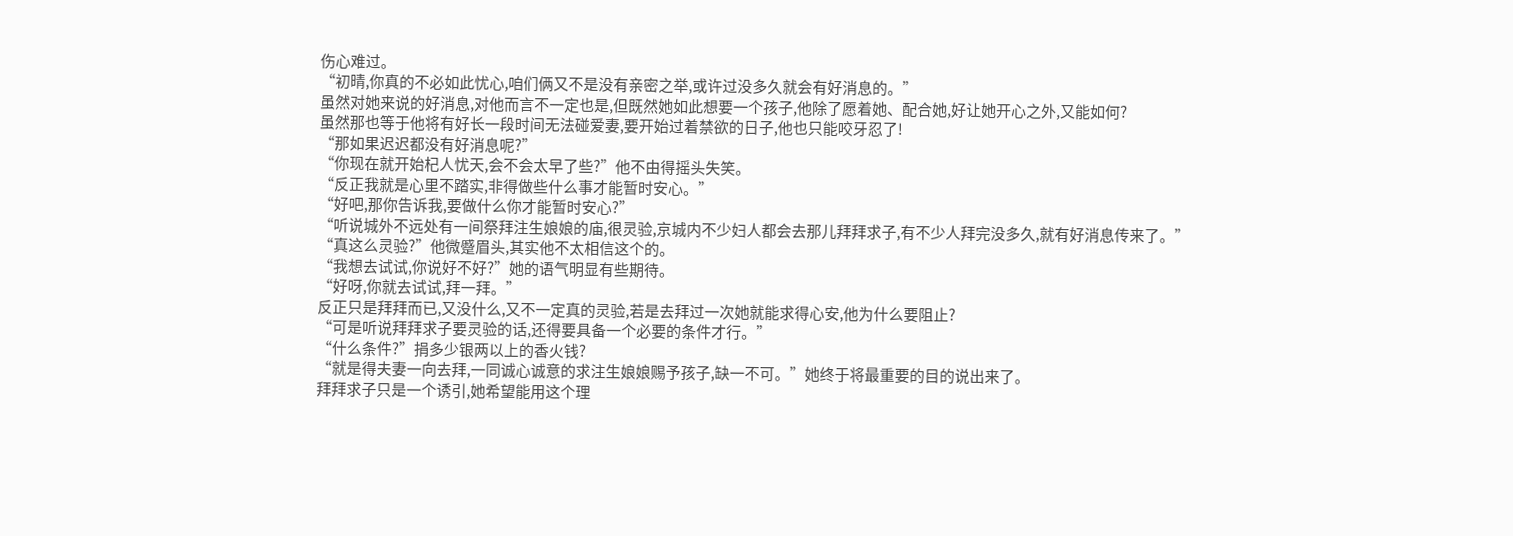伤心难过。
“初晴,你真的不必如此忧心,咱们俩又不是没有亲密之举,或许过没多久就会有好消息的。”
虽然对她来说的好消息,对他而言不一定也是,但既然她如此想要一个孩子,他除了愿着她、配合她,好让她开心之外,又能如何?
虽然那也等于他将有好长一段时间无法碰爱妻,要开始过着禁欲的日子,他也只能咬牙忍了!
“那如果迟迟都没有好消息呢?”
“你现在就开始杞人忧天,会不会太早了些?”他不由得摇头失笑。
“反正我就是心里不踏实,非得做些什么事才能暂时安心。”
“好吧,那你告诉我,要做什么你才能暂时安心?”
“听说城外不远处有一间祭拜注生娘娘的庙,很灵验,京城内不少妇人都会去那儿拜拜求子,有不少人拜完没多久,就有好消息传来了。”
“真这么灵验?”他微蹙眉头,其实他不太相信这个的。
“我想去试试,你说好不好?”她的语气明显有些期待。
“好呀,你就去试试,拜一拜。”
反正只是拜拜而已,又没什么,又不一定真的灵验,若是去拜过一次她就能求得心安,他为什么要阻止?
“可是听说拜拜求子要灵验的话,还得要具备一个必要的条件才行。”
“什么条件?”捐多少银两以上的香火钱?
“就是得夫妻一向去拜,一同诚心诚意的求注生娘娘赐予孩子,缺一不可。”她终于将最重要的目的说出来了。
拜拜求子只是一个诱引,她希望能用这个理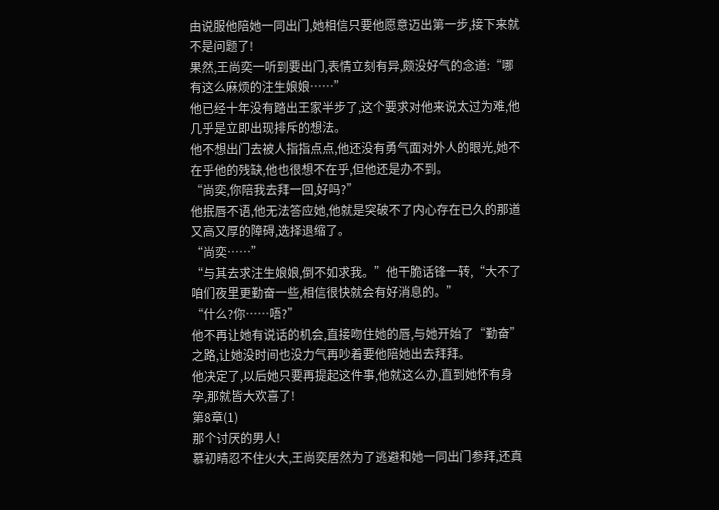由说服他陪她一同出门,她相信只要他愿意迈出第一步,接下来就不是问题了!
果然,王尚奕一听到要出门,表情立刻有异,颇没好气的念道:“哪有这么麻烦的注生娘娘……”
他已经十年没有踏出王家半步了,这个要求对他来说太过为难,他几乎是立即出现排斥的想法。
他不想出门去被人指指点点,他还没有勇气面对外人的眼光,她不在乎他的残缺,他也很想不在乎,但他还是办不到。
“尚奕,你陪我去拜一回,好吗?”
他抿唇不语,他无法答应她,他就是突破不了内心存在已久的那道又高又厚的障碍,选择退缩了。
“尚奕……”
“与其去求注生娘娘,倒不如求我。”他干脆话锋一转,“大不了咱们夜里更勤奋一些,相信很快就会有好消息的。”
“什么?你……唔?”
他不再让她有说话的机会,直接吻住她的唇,与她开始了“勤奋”之路,让她没时间也没力气再吵着要他陪她出去拜拜。
他决定了,以后她只要再提起这件事,他就这么办,直到她怀有身孕,那就皆大欢喜了!
第8章(1)
那个讨厌的男人!
慕初晴忍不住火大,王尚奕居然为了逃避和她一同出门参拜,还真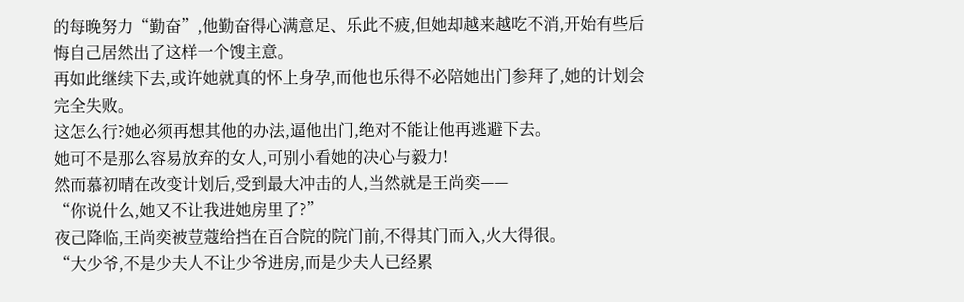的每晚努力“勤奋”,他勤奋得心满意足、乐此不疲,但她却越来越吃不消,开始有些后悔自己居然出了这样一个馊主意。
再如此继续下去,或许她就真的怀上身孕,而他也乐得不必陪她出门参拜了,她的计划会完全失败。
这怎么行?她必须再想其他的办法,逼他出门,绝对不能让他再逃避下去。
她可不是那么容易放弃的女人,可别小看她的决心与毅力!
然而慕初晴在改变计划后,受到最大冲击的人,当然就是王尚奕——
“你说什么,她又不让我进她房里了?”
夜己降临,王尚奕被荳蔻给挡在百合院的院门前,不得其门而入,火大得很。
“大少爷,不是少夫人不让少爷进房,而是少夫人已经累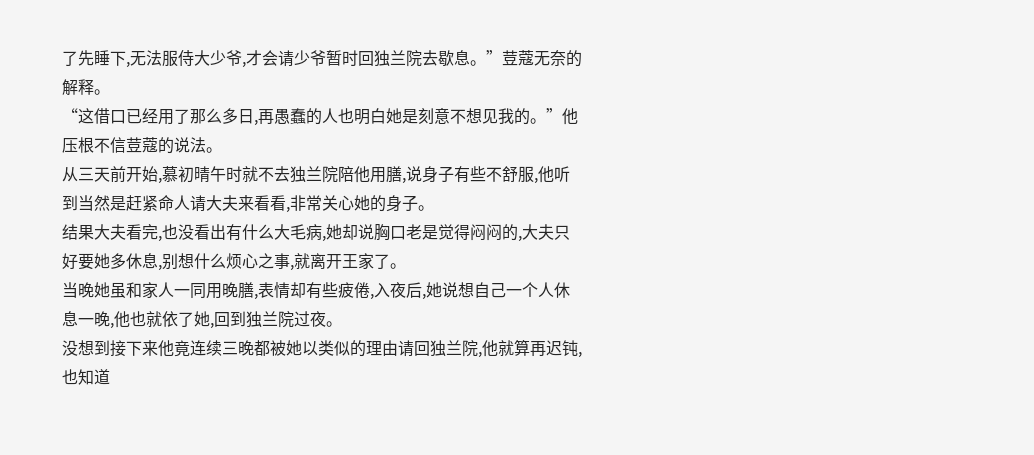了先睡下,无法服侍大少爷,才会请少爷暂时回独兰院去歇息。”荳蔻无奈的解释。
“这借口已经用了那么多日,再愚蠢的人也明白她是刻意不想见我的。”他压根不信荳蔻的说法。
从三天前开始,慕初晴午时就不去独兰院陪他用膳,说身子有些不舒服,他听到当然是赶紧命人请大夫来看看,非常关心她的身子。
结果大夫看完,也没看出有什么大毛病,她却说胸口老是觉得闷闷的,大夫只好要她多休息,别想什么烦心之事,就离开王家了。
当晚她虽和家人一同用晚膳,表情却有些疲倦,入夜后,她说想自己一个人休息一晚,他也就依了她,回到独兰院过夜。
没想到接下来他竟连续三晚都被她以类似的理由请回独兰院,他就算再迟钝,也知道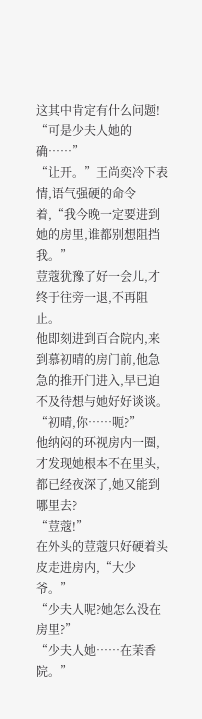这其中肯定有什么问题!
“可是少夫人她的确……”
“让开。”王尚奕冷下表情,语气强硬的命令着,“我今晚一定要进到她的房里,谁都别想阻挡我。”
荳蔻犹豫了好一会儿,才终于往旁一退,不再阻止。
他即刻进到百合院内,来到慕初晴的房门前,他急急的推开门进入,早已迫不及待想与她好好谈谈。
“初晴,你……呃?”
他纳闷的环视房内一圈,才发现她根本不在里头,都已经夜深了,她又能到哪里去?
“荳蔻!”
在外头的荳蔻只好硬着头皮走进房内,“大少爷。”
“少夫人呢?她怎么没在房里?”
“少夫人她……在茉香院。”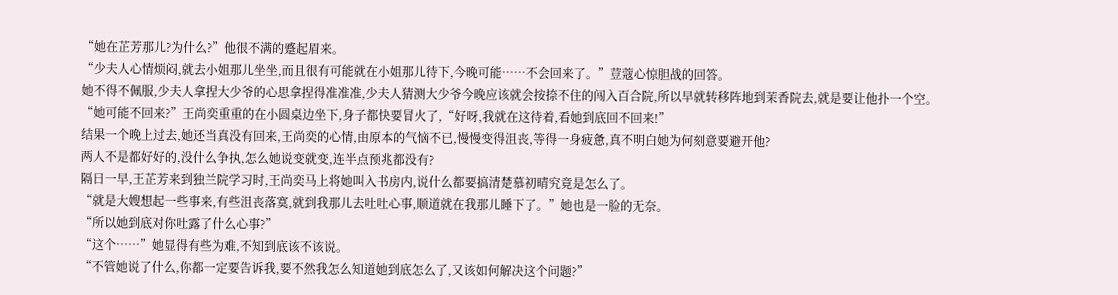“她在芷芳那儿?为什么?”他很不满的蹙起眉来。
“少夫人心情烦闷,就去小姐那儿坐坐,而且很有可能就在小姐那儿待下,今晚可能……不会回来了。”荳蔻心惊胆战的回答。
她不得不佩服,少夫人拿捏大少爷的心思拿捏得准准准,少夫人猜测大少爷今晚应该就会按捺不住的闯入百合院,所以早就转移阵地到茉香院去,就是要让他扑一个空。
“她可能不回来?”王尚奕重重的在小圆桌边坐下,身子都快要冒火了,“好呀,我就在这待着,看她到底回不回来!”
结果一个晚上过去,她还当真没有回来,王尚奕的心情,由原本的气恼不已,慢慢变得沮丧,等得一身疲惫,真不明白她为何刻意要避开他?
两人不是都好好的,没什么争执,怎么她说变就变,连半点预兆都没有?
隔日一早,王芷芳来到独兰院学习时,王尚奕马上将她叫入书房内,说什么都要搞清楚慕初晴究竟是怎么了。
“就是大嫂想起一些事来,有些沮丧落寞,就到我那儿去吐吐心事,顺道就在我那儿睡下了。”她也是一脸的无奈。
“所以她到底对你吐露了什么心事?”
“这个……”她显得有些为难,不知到底该不该说。
“不管她说了什么,你都一定要告诉我,要不然我怎么知道她到底怎么了,又该如何解决这个问题?”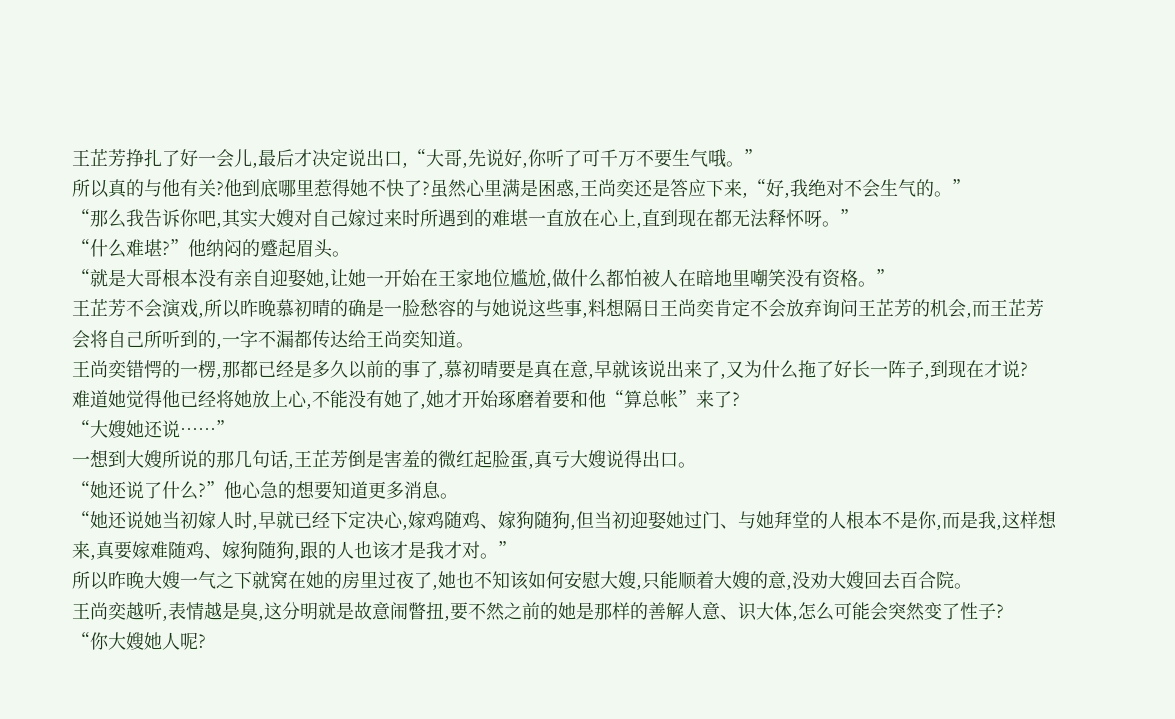王芷芳挣扎了好一会儿,最后才决定说出口,“大哥,先说好,你听了可千万不要生气哦。”
所以真的与他有关?他到底哪里惹得她不快了?虽然心里满是困惑,王尚奕还是答应下来,“好,我绝对不会生气的。”
“那么我告诉你吧,其实大嫂对自己嫁过来时所遇到的难堪一直放在心上,直到现在都无法释怀呀。”
“什么难堪?”他纳闷的蹙起眉头。
“就是大哥根本没有亲自迎娶她,让她一开始在王家地位尴尬,做什么都怕被人在暗地里嘲笑没有资格。”
王芷芳不会演戏,所以昨晚慕初晴的确是一脸愁容的与她说这些事,料想隔日王尚奕肯定不会放弃询问王芷芳的机会,而王芷芳会将自己所听到的,一字不漏都传达给王尚奕知道。
王尚奕错愕的一楞,那都已经是多久以前的事了,慕初晴要是真在意,早就该说出来了,又为什么拖了好长一阵子,到现在才说?
难道她觉得他已经将她放上心,不能没有她了,她才开始琢磨着要和他“算总帐”来了?
“大嫂她还说……”
一想到大嫂所说的那几句话,王芷芳倒是害羞的微红起脸蛋,真亏大嫂说得出口。
“她还说了什么?”他心急的想要知道更多消息。
“她还说她当初嫁人时,早就已经下定决心,嫁鸡随鸡、嫁狗随狗,但当初迎娶她过门、与她拜堂的人根本不是你,而是我,这样想来,真要嫁难随鸡、嫁狗随狗,跟的人也该才是我才对。”
所以昨晚大嫂一气之下就窝在她的房里过夜了,她也不知该如何安慰大嫂,只能顺着大嫂的意,没劝大嫂回去百合院。
王尚奕越听,表情越是臭,这分明就是故意闹瞥扭,要不然之前的她是那样的善解人意、识大体,怎么可能会突然变了性子?
“你大嫂她人呢?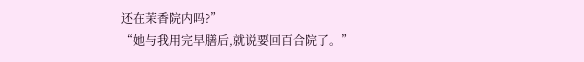还在茉香院内吗?”
“她与我用完早膳后,就说要回百合院了。”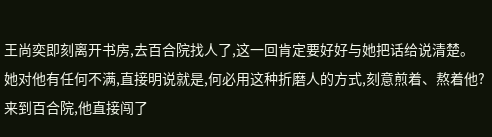王尚奕即刻离开书房,去百合院找人了,这一回肯定要好好与她把话给说清楚。
她对他有任何不满,直接明说就是,何必用这种折磨人的方式,刻意煎着、熬着他?
来到百合院,他直接闯了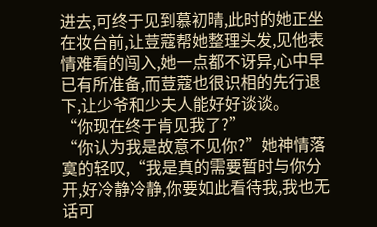进去,可终于见到慕初晴,此时的她正坐在妆台前,让荳蔻帮她整理头发,见他表情难看的闯入,她一点都不讶异,心中早已有所准备,而荳蔻也很识相的先行退下,让少爷和少夫人能好好谈谈。
“你现在终于肯见我了?”
“你认为我是故意不见你?”她神情落寞的轻叹,“我是真的需要暂时与你分开,好冷静冷静,你要如此看待我,我也无话可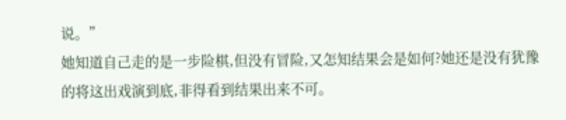说。”
她知道自己走的是一步险棋,但没有冒险,又怎知结果会是如何?她还是没有犹豫的将这出戏演到底,非得看到结果出来不可。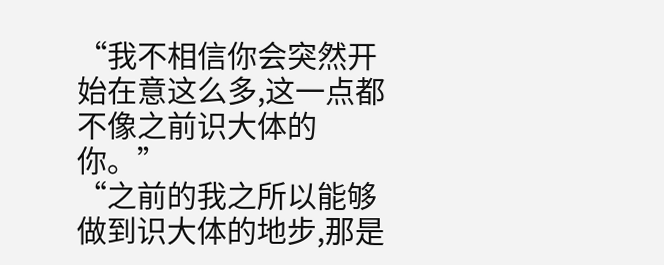“我不相信你会突然开始在意这么多,这一点都不像之前识大体的你。”
“之前的我之所以能够做到识大体的地步,那是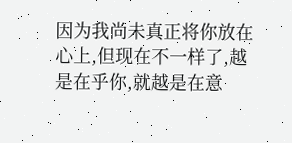因为我尚未真正将你放在心上,但现在不一样了,越是在乎你,就越是在意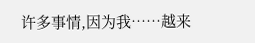许多事情,因为我……越来